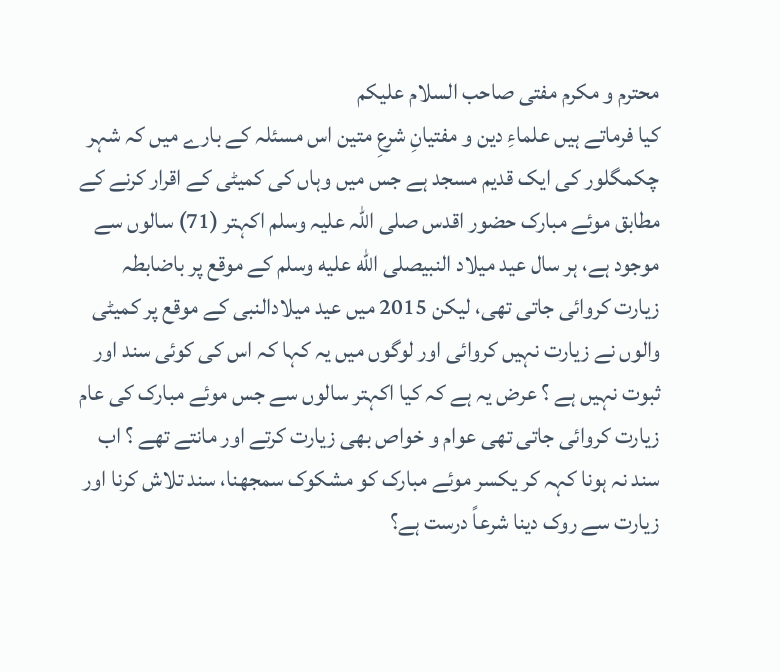محترم و مکرم مفتی صاحب السلام علیکم
کیا فرماتے ہیں علماءِ دین و مفتیانِ شرعِ متین اس مسئلہ کے بارے میں کہ شہر چکمگلور کی ایک قدیم مسجد ہے جس میں وہاں کی کمیٹی کے اقرار کرنے کے مطابق موئے مبارک حضور اقدس صلی اللہ علیہ وسلم اکہتر (71) سالوں سے موجود ہے، ہر سال عید میلاد النبیصلى الله عليه وسلم کے موقع پر باضابطہ زیارت کروائی جاتی تھی، لیکن 2015 میں عید میلادالنبی کے موقع پر کمیٹی والوں نے زیارت نہیں کروائی اور لوگوں میں یہ کہا کہ اس کی کوئی سند اور ثبوت نہیں ہے ؟ عرض یہ ہے کہ کیا اکہتر سالوں سے جس موئے مبارک کی عام زیارت کروائی جاتی تھی عوام و خواص بھی زیارت کرتے اور مانتے تھے ؟ اب سند نہ ہونا کہہ کر یکسر موئے مبارک کو مشکوک سمجھنا، سند تلاش کرنا اور زیارت سے روک دینا شرعاً درست ہے؟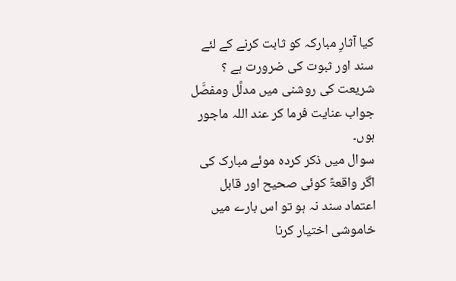کیا آثارِ مبارکہ کو ثابت کرنے کے لئے سند اور ثبوت کی ضرورت ہے ؟ شریعت کی روشنی میں مدلَّل ومفصَّل جواب عنایت فرما کر عند اللہ ماجور ہوں۔
سوال میں ذکر کردہ موئے مبارک کی اگر واقعۃً کوئی صحیح اور قابل اعتماد سند نہ ہو تو اس بارے میں خاموشی اختیار کرنا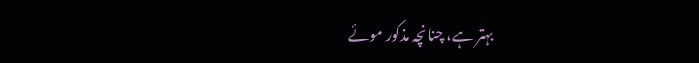بہتر ہے، چنانچہ مذکور موئے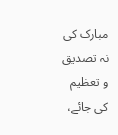مبارک کی نہ تصدیق و تعظیم کی جائے،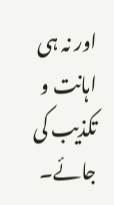اور نہ ہی اہانت و تکذیب کی جائے۔